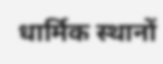धार्मिक स्थानों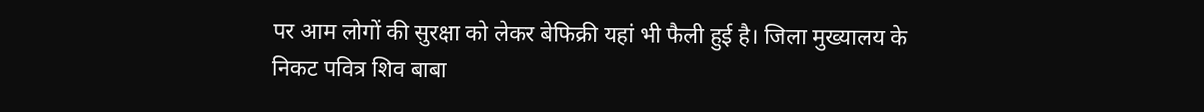पर आम लोगों की सुरक्षा को लेकर बेफिक्री यहां भी फैली हुई है। जिला मुख्यालय के निकट पवित्र शिव बाबा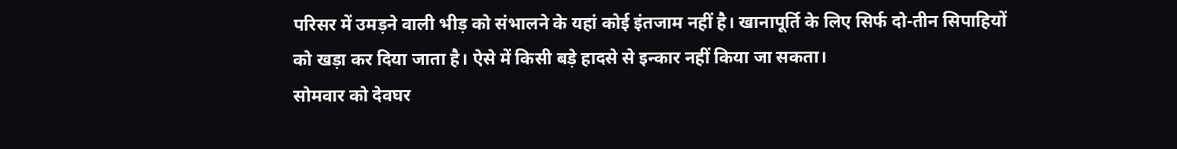परिसर में उमड़ने वाली भीड़ को संभालने के यहां कोई इंतजाम नहीं है। खानापूर्ति के लिए सिर्फ दो-तीन सिपाहियों को खड़ा कर दिया जाता है। ऐसे में किसी बड़े हादसे से इन्कार नहीं किया जा सकता।
सोमवार को देवघर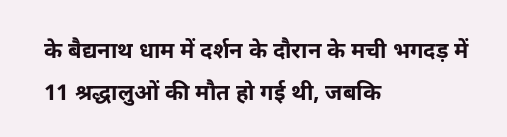के बैद्यनाथ धाम में दर्शन के दौरान के मची भगदड़ में 11 श्रद्धालुओं की मौत हो गई थी, जबकि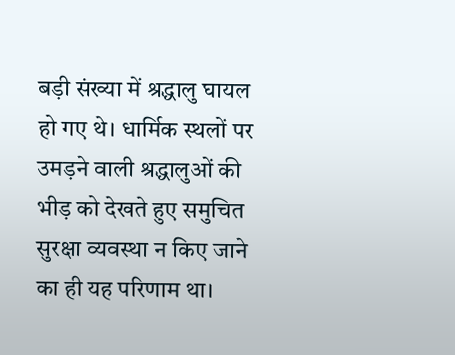बड़ी संख्या में श्रद्धालु घायल हो गए थे। धार्मिक स्थलों पर उमड़ने वाली श्रद्धालुओं की भीड़ को देखते हुए समुचित सुरक्षा व्यवस्था न किए जाने का ही यह परिणाम था।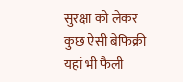सुरक्षा को लेकर कुछ ऐसी बेफिक्री यहां भी फैली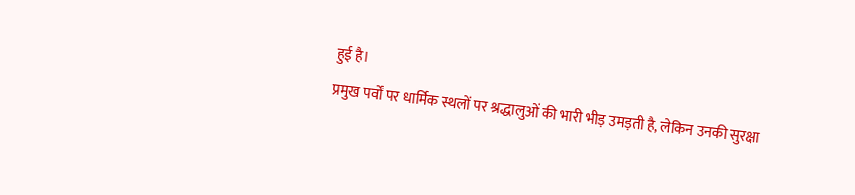हुई है।
प्रमुख पर्वों पर धार्मिक स्थलों पर श्रद्धालुओं की भारी भीड़ उमड़ती है, लेकिन उनकी सुरक्षा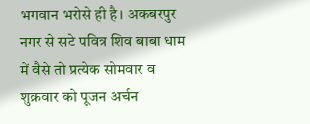भगवान भरोसे ही है। अकबरपुर नगर से सटे पवित्र शिव बाबा धाम में वैसे तो प्रत्येक सोमवार व शुक्रवार को पूजन अर्चन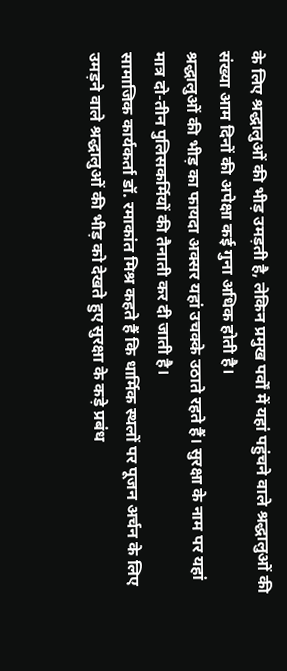के लिए श्रद्धालुओं की भीड़ उमड़ती है, लेकिन प्रमुख पर्वों में यहां पहुंचने वाले श्रद्धालुओं की संख्या आम दिनों की अपेक्षा कई गुना अधिक होती है।
श्रद्धालुओं की भीड़ का फायदा अक्सर यहां उचक्के उठाते रहते हैं। सुरक्षा के नाम पर यहां मात्र दो-तीन पुलिसकर्मियों की तैनाती कर दी जाती है।
सामाजिक कार्यकर्ता डॉ. रमाकांत मिश्र कहते हैं कि धार्मिक स्थलों पर पूजन अर्चन के लिए उमड़ने वाले श्रद्धालुओं की भीड़ को देखते हुए सुरक्षा के कड़े प्रबंध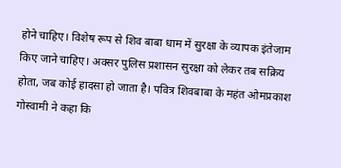होने चाहिए। विशेष रूप से शिव बाबा धाम में सुरक्षा के व्यापक इंतेजाम किए जाने चाहिए। अक्सर पुलिस प्रशासन सुरक्षा को लेकर तब सक्रिय होता, जब कोई हादसा हो जाता है। पवित्र शिवबाबा के महंत ओमप्रकाश गोस्वामी ने कहा कि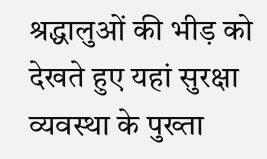श्रद्धालुओं की भीड़ को देखते हुए यहां सुरक्षा व्यवस्था के पुख्ता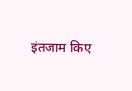इंतजाम किए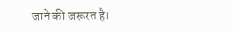जाने की जरूरत है।